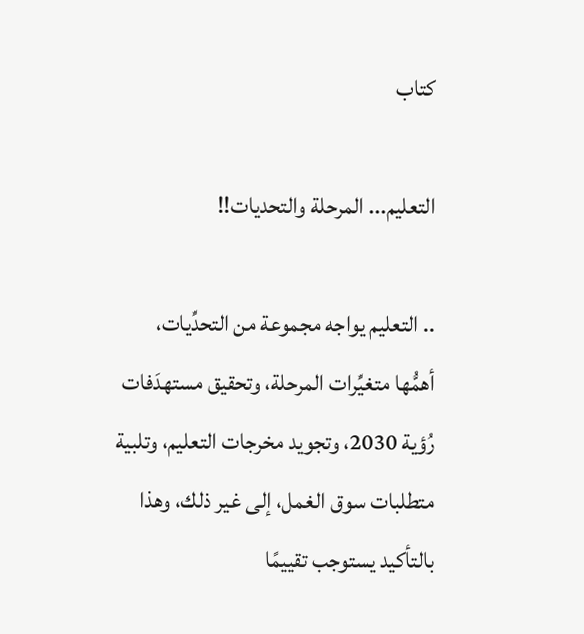كتاب

التعليم... المرحلة والتحديات!!

.. التعليم يواجه مجموعة من التحدِّيات، أهمُّها متغيِّرات المرحلة، وتحقيق مستهدَفات رُؤية 2030، وتجويد مخرجات التعليم، وتلبية متطلبات سوق الغمل، إلى غير ذلك، وهذا بالتأكيد يستوجب تقييمًا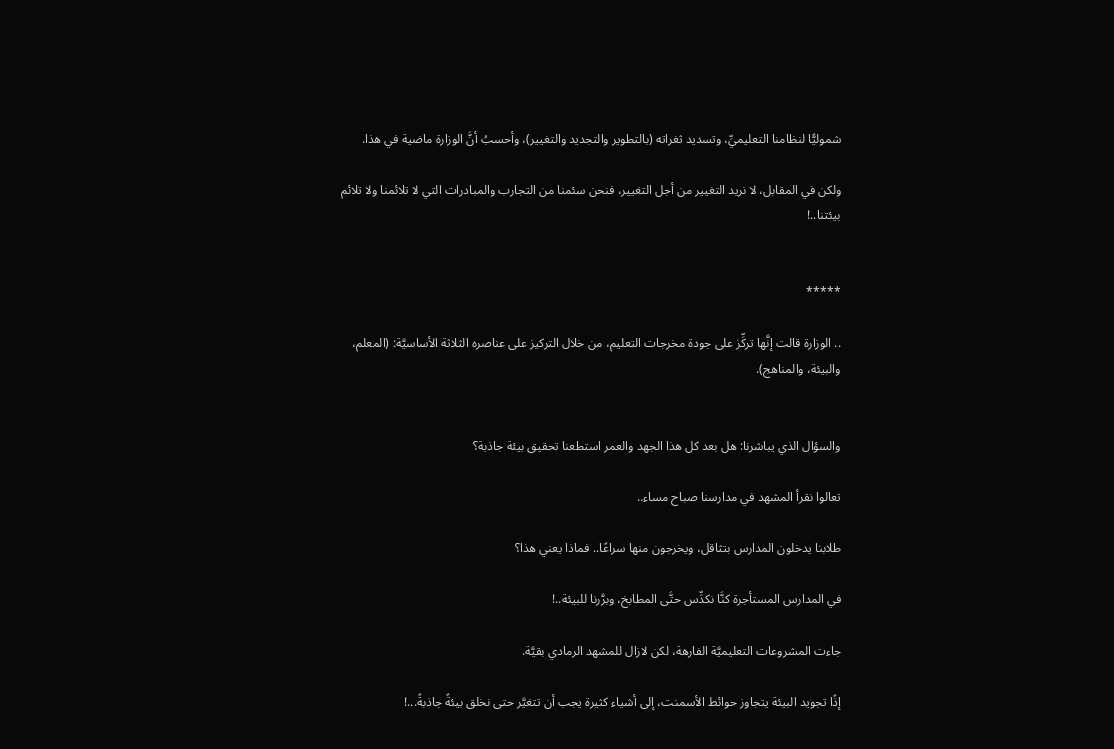شموليًّا لنظامنا التعليميِّ، وتسديد ثغراته (بالتطوير والتجديد والتغيير)، وأحسبُ أنَّ الوزارة ماضية في هذا.

ولكن في المقابل، لا نريد التغيير من أجل التغيير، فنحن سئمنا من التجارب والمبادرات التي لا تلائمنا ولا تلائم بيئتنا..!


*****

.. الوزارة قالت إنَّها تركِّز على جودة مخرجات التعليم، من خلال التركيز على عناصره الثلاثة الأساسيَّة: (المعلم، والبيئة، والمناهج).


والسؤال الذي يباشرنا: هل بعد كل هذا الجهد والعمر استطعنا تحقيق بيئة جاذبة؟

تعالوا نقرأ المشهد في مدارسنا صباح مساء..

طلابنا يدخلون المدارس بتثاقل، ويخرجون منها سراعًا.. فماذا يعني هذا؟

في المدارس المستأجرة كنَّا نكدِّس حتَّى المطابخ، وبرَّرنا للبيئة..!

جاءت المشروعات التعليميَّة الفارهة، لكن لازال للمشهد الرمادي بقيَّة.

إذًا تجويد البيئة يتجاوز حوائط الأسمنت، إلى أشياء كثيرة يجب أن تتغيَّر حتى نخلق بيئةً جاذبةً...!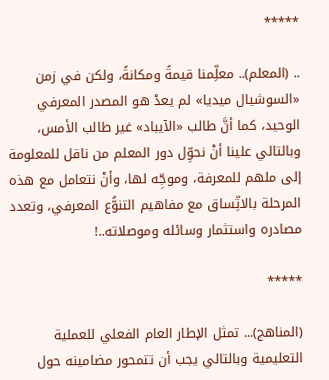*****

.. (المعلم).. معلِّمنا قيمةً ومكانةً، ولكن في زمن «السوشيال ميديا» لم يعدْ هو المصدر المعرفي الوحيد، كما أنَّ طالب «الآيباد» غير طالب الأمس، وبالتالي علينا أنْ نحوِّل دور المعلم من ناقل للمعلومة إلى ملهم للمعرفة، وموجِّه لها، وأنْ نتعامل مع هذه المرحلة بالاتِّساق مع مفاهيم التنوُّع المعرفي، وتعدد مصادره واستثمار وسائله وموصلاته..!

*****

(المناهج)... تمثل الإطار العام الفعلي للعملية التعليمية وبالتالي يجب أن تتمحور مضامينه حول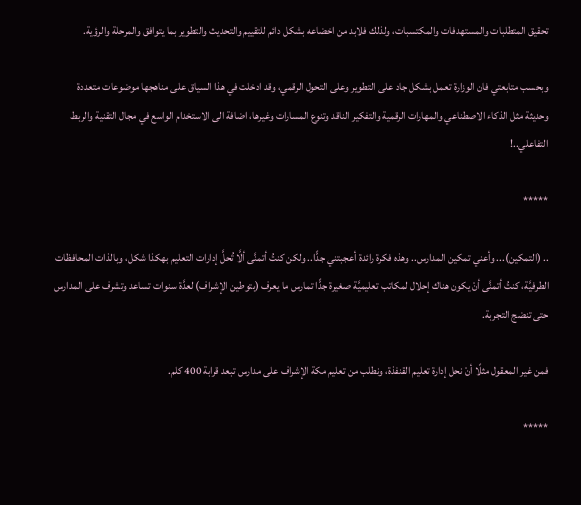تحقيق المتطلبات والمستهدفات والمكتسبات، ولذلك فلابد من اخضاعه بشكل دائم للتقييم والتحديث والتطوير بما يتوافق والمرحلة والرؤية.

وبحسب متابعتي فان الوزارة تعمل بشكل جاد على التطوير وعلى التحول الرقمي، وقد ادخلت في هذا السياق على مناهجها موضوعات متعددة وحديثة مثل الذكاء الاصطناعي والمهارات الرقمية والتفكير الناقد وتنوع المسارات وغيرها، اضافة الى الاستخدام الواسع في مجال التقنية والربط التفاعلي..!

*****

.. (التمكين)... وأعني تمكين المدارس.. وهذه فكرة رائدة أعجبتني جدًّا.. ولكن كنتُ أتمنَّى ألَّا تُحلَّ إدارات التعليم بهكذا شكل، وبالذات المحافظات الطرفيَّة، كنتُ أتمنَّى أنْ يكون هناك إحلال لمكاتب تعليميَّة صغيرة جدًّا تمارس ما يعرف (بتوطين الإشراف) لعدَّة سنوات تساعد وتشرف على المدارس حتى تنضج التجربة.

فمن غير المعقول مثلًا أنْ نحل إدارة تعليم القنفذة، ونطلب من تعليم مكة الإشراف على مدارس تبعد قرابة 400 كلم.

*****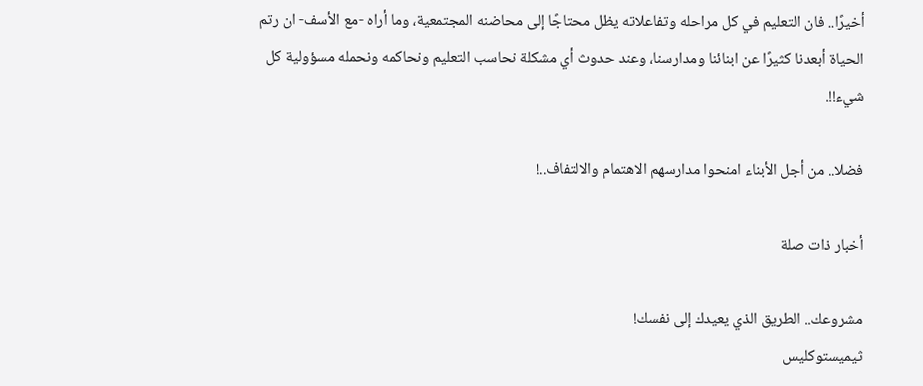أخيرًا.. فان التعليم في كل مراحله وتفاعلاته يظل محتاجًا إلى محاضنه المجتمعية، وما أراه -مع الأسف- ان رتم الحياة أبعدنا كثيرًا عن ابنائنا ومدارسنا، وعند حدوث أي مشكلة نحاسب التعليم ونحاكمه ونحمله مسؤولية كل شيء!!.

فضلا.. من أجل الأبناء امنحوا مدارسهم الاهتمام والالتفاف..!

أخبار ذات صلة

مشروعك.. الطريق الذي يعيدك إلى نفسك!
ثيميستوكليس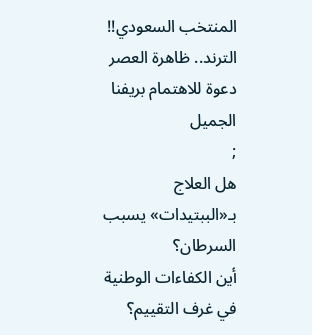المنتخب السعودي!!
الترند.. ظاهرة العصر
دعوة للاهتمام بريفنا الجميل
;
هل العلاج بـ«الببتيدات» يسبب السرطان؟
أين الكفاءات الوطنية في غرف التقييم؟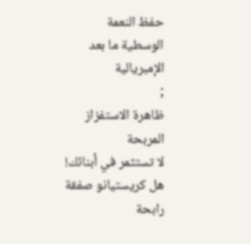حفظ النعمة
الوسطية ما بعد الإمبريالية
;
ظاهرة الاستفزاز المربحة
لا تستثمر في أبنائك!
هل كريستيانو صفقة رابحة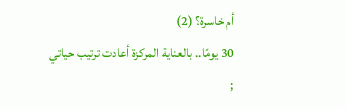أم خاسرة؟ (2)
30 يومًا.. بالعناية المركزة أعادت ترتيب حياتي
;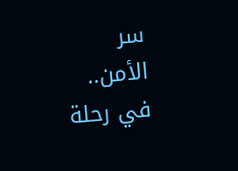سر الأمن.. في رحلة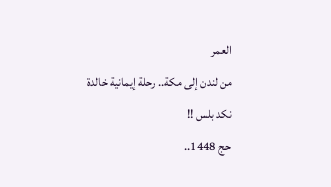العمر
من لندن إلى مكة.. رحلة إيمانية خالدة
نكد بلس !!
حج 1448..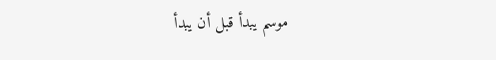موسم يبدأ قبل أن يبدأ